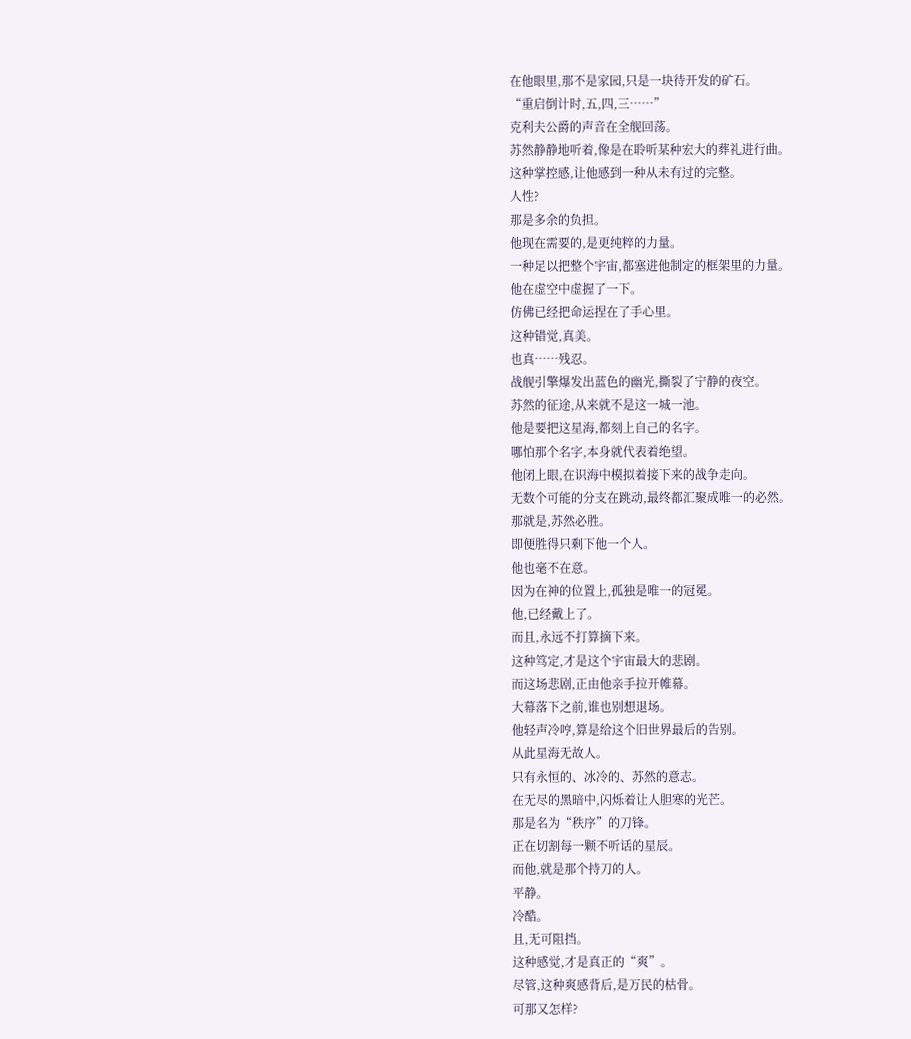在他眼里,那不是家园,只是一块待开发的矿石。
“重启倒计时,五,四,三……”
克利夫公爵的声音在全舰回荡。
苏然静静地听着,像是在聆听某种宏大的葬礼进行曲。
这种掌控感,让他感到一种从未有过的完整。
人性?
那是多余的负担。
他现在需要的,是更纯粹的力量。
一种足以把整个宇宙,都塞进他制定的框架里的力量。
他在虚空中虚握了一下。
仿佛已经把命运捏在了手心里。
这种错觉,真美。
也真……残忍。
战舰引擎爆发出蓝色的幽光,撕裂了宁静的夜空。
苏然的征途,从来就不是这一城一池。
他是要把这星海,都刻上自己的名字。
哪怕那个名字,本身就代表着绝望。
他闭上眼,在识海中模拟着接下来的战争走向。
无数个可能的分支在跳动,最终都汇聚成唯一的必然。
那就是,苏然必胜。
即便胜得只剩下他一个人。
他也毫不在意。
因为在神的位置上,孤独是唯一的冠冕。
他,已经戴上了。
而且,永远不打算摘下来。
这种笃定,才是这个宇宙最大的悲剧。
而这场悲剧,正由他亲手拉开帷幕。
大幕落下之前,谁也别想退场。
他轻声冷哼,算是给这个旧世界最后的告别。
从此星海无故人。
只有永恒的、冰冷的、苏然的意志。
在无尽的黑暗中,闪烁着让人胆寒的光芒。
那是名为“秩序”的刀锋。
正在切割每一颗不听话的星辰。
而他,就是那个持刀的人。
平静。
冷酷。
且,无可阻挡。
这种感觉,才是真正的“爽”。
尽管,这种爽感背后,是万民的枯骨。
可那又怎样?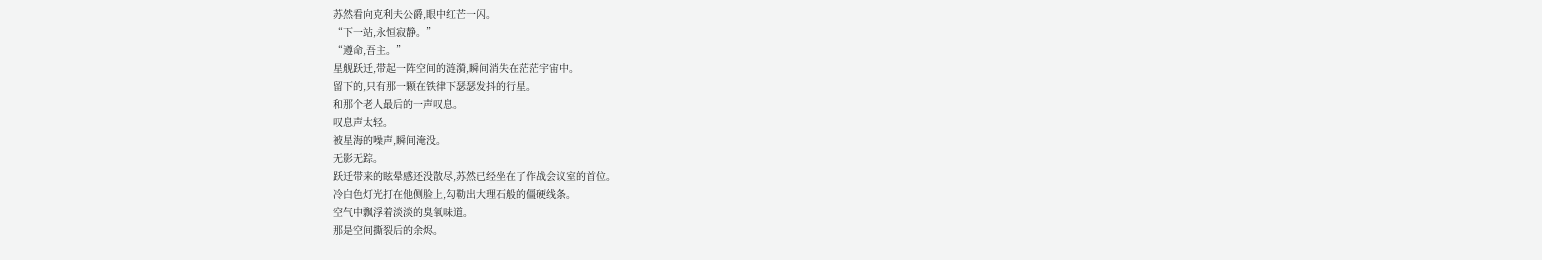苏然看向克利夫公爵,眼中红芒一闪。
“下一站,永恒寂静。”
“遵命,吾主。”
星舰跃迁,带起一阵空间的涟漪,瞬间消失在茫茫宇宙中。
留下的,只有那一颗在铁律下瑟瑟发抖的行星。
和那个老人最后的一声叹息。
叹息声太轻。
被星海的噪声,瞬间淹没。
无影无踪。
跃迁带来的眩晕感还没散尽,苏然已经坐在了作战会议室的首位。
冷白色灯光打在他侧脸上,勾勒出大理石般的僵硬线条。
空气中飘浮着淡淡的臭氧味道。
那是空间撕裂后的余烬。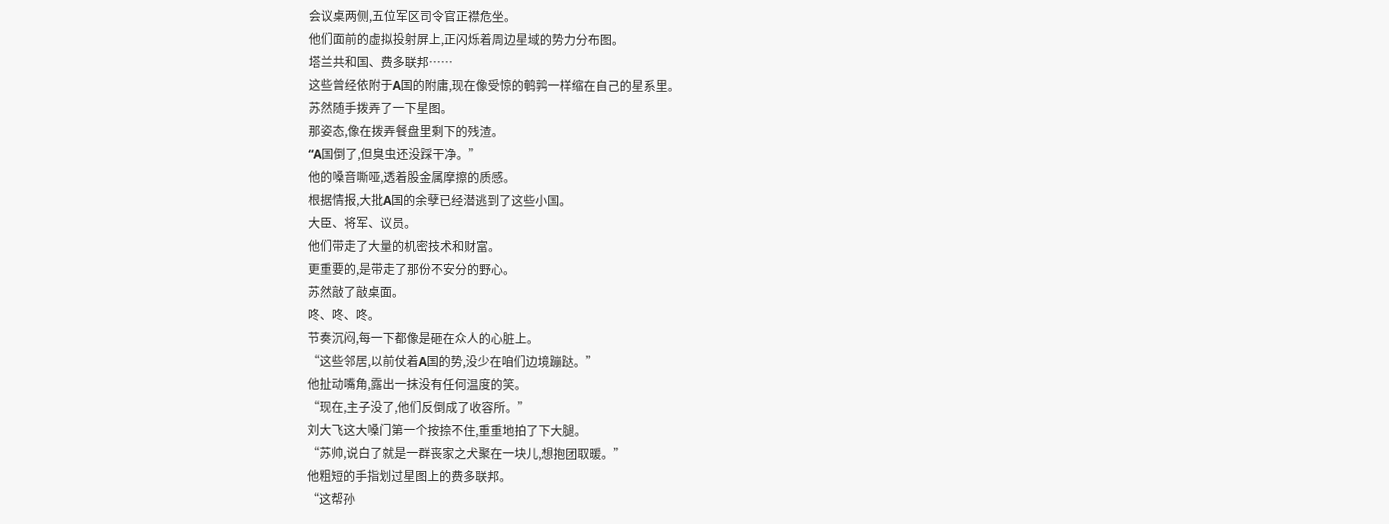会议桌两侧,五位军区司令官正襟危坐。
他们面前的虚拟投射屏上,正闪烁着周边星域的势力分布图。
塔兰共和国、费多联邦……
这些曾经依附于A国的附庸,现在像受惊的鹌鹑一样缩在自己的星系里。
苏然随手拨弄了一下星图。
那姿态,像在拨弄餐盘里剩下的残渣。
“A国倒了,但臭虫还没踩干净。”
他的嗓音嘶哑,透着股金属摩擦的质感。
根据情报,大批A国的余孽已经潜逃到了这些小国。
大臣、将军、议员。
他们带走了大量的机密技术和财富。
更重要的,是带走了那份不安分的野心。
苏然敲了敲桌面。
咚、咚、咚。
节奏沉闷,每一下都像是砸在众人的心脏上。
“这些邻居,以前仗着A国的势,没少在咱们边境蹦跶。”
他扯动嘴角,露出一抹没有任何温度的笑。
“现在,主子没了,他们反倒成了收容所。”
刘大飞这大嗓门第一个按捺不住,重重地拍了下大腿。
“苏帅,说白了就是一群丧家之犬聚在一块儿,想抱团取暖。”
他粗短的手指划过星图上的费多联邦。
“这帮孙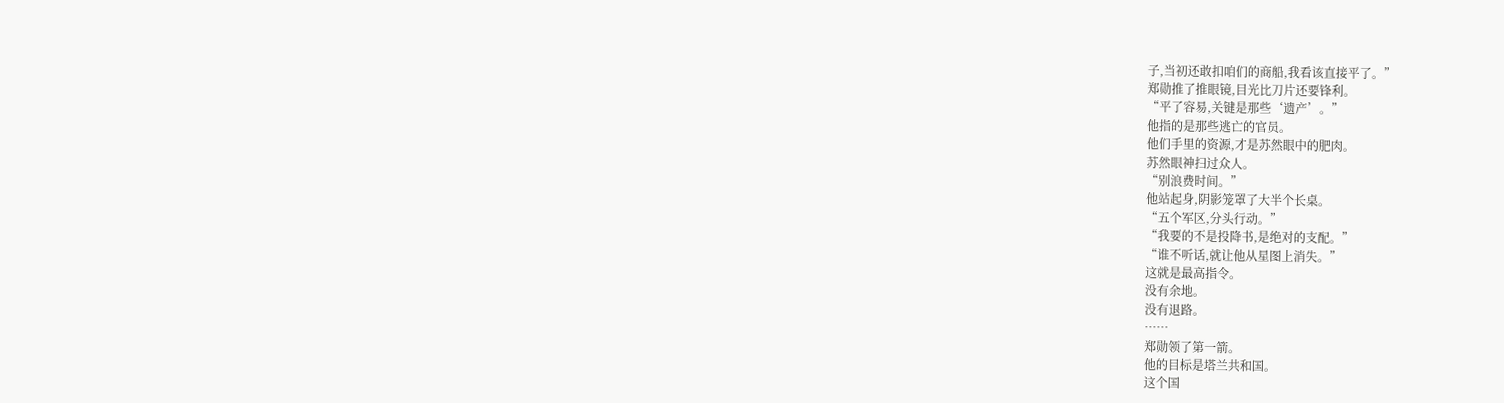子,当初还敢扣咱们的商船,我看该直接平了。”
郑勋推了推眼镜,目光比刀片还要锋利。
“平了容易,关键是那些‘遗产’。”
他指的是那些逃亡的官员。
他们手里的资源,才是苏然眼中的肥肉。
苏然眼神扫过众人。
“别浪费时间。”
他站起身,阴影笼罩了大半个长桌。
“五个军区,分头行动。”
“我要的不是投降书,是绝对的支配。”
“谁不听话,就让他从星图上消失。”
这就是最高指令。
没有余地。
没有退路。
……
郑勋领了第一箭。
他的目标是塔兰共和国。
这个国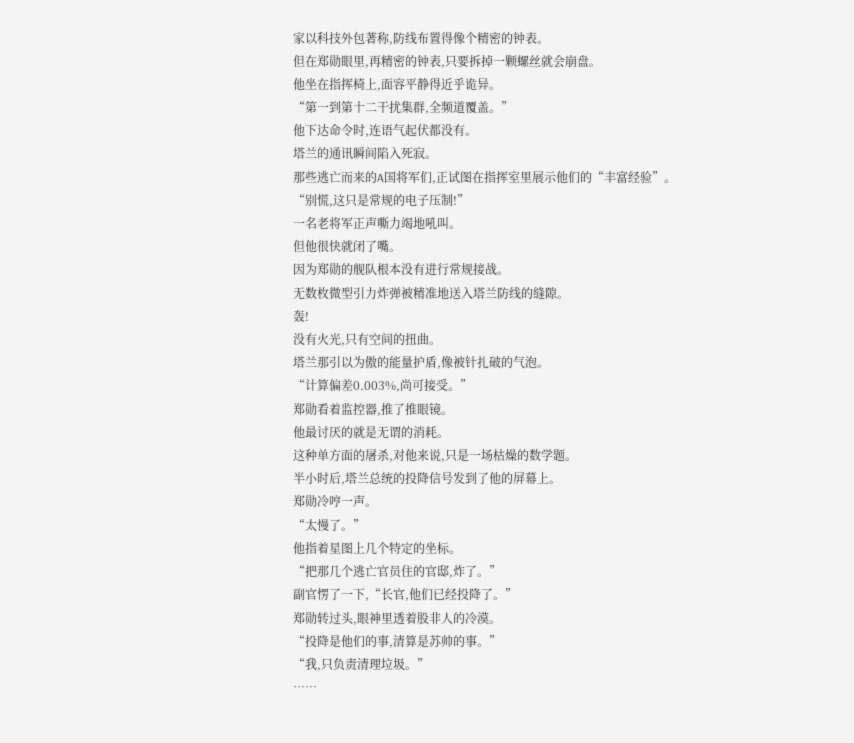家以科技外包著称,防线布置得像个精密的钟表。
但在郑勋眼里,再精密的钟表,只要拆掉一颗螺丝就会崩盘。
他坐在指挥椅上,面容平静得近乎诡异。
“第一到第十二干扰集群,全频道覆盖。”
他下达命令时,连语气起伏都没有。
塔兰的通讯瞬间陷入死寂。
那些逃亡而来的A国将军们,正试图在指挥室里展示他们的“丰富经验”。
“别慌,这只是常规的电子压制!”
一名老将军正声嘶力竭地吼叫。
但他很快就闭了嘴。
因为郑勋的舰队根本没有进行常规接战。
无数枚微型引力炸弹被精准地送入塔兰防线的缝隙。
轰!
没有火光,只有空间的扭曲。
塔兰那引以为傲的能量护盾,像被针扎破的气泡。
“计算偏差0.003%,尚可接受。”
郑勋看着监控器,推了推眼镜。
他最讨厌的就是无谓的消耗。
这种单方面的屠杀,对他来说,只是一场枯燥的数学题。
半小时后,塔兰总统的投降信号发到了他的屏幕上。
郑勋冷哼一声。
“太慢了。”
他指着星图上几个特定的坐标。
“把那几个逃亡官员住的官邸,炸了。”
副官愣了一下,“长官,他们已经投降了。”
郑勋转过头,眼神里透着股非人的冷漠。
“投降是他们的事,清算是苏帅的事。”
“我,只负责清理垃圾。”
……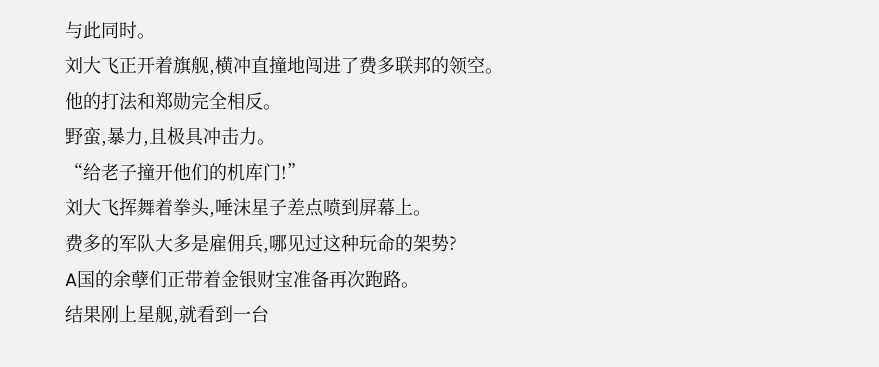与此同时。
刘大飞正开着旗舰,横冲直撞地闯进了费多联邦的领空。
他的打法和郑勋完全相反。
野蛮,暴力,且极具冲击力。
“给老子撞开他们的机库门!”
刘大飞挥舞着拳头,唾沫星子差点喷到屏幕上。
费多的军队大多是雇佣兵,哪见过这种玩命的架势?
A国的余孽们正带着金银财宝准备再次跑路。
结果刚上星舰,就看到一台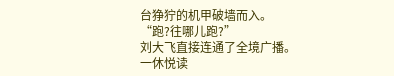台狰狞的机甲破墙而入。
“跑?往哪儿跑?”
刘大飞直接连通了全境广播。
一休悦读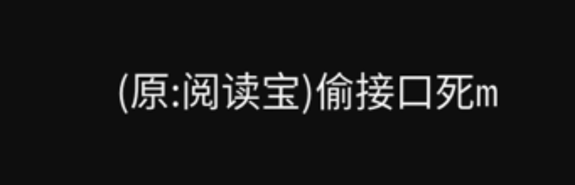(原:阅读宝)偷接口死m